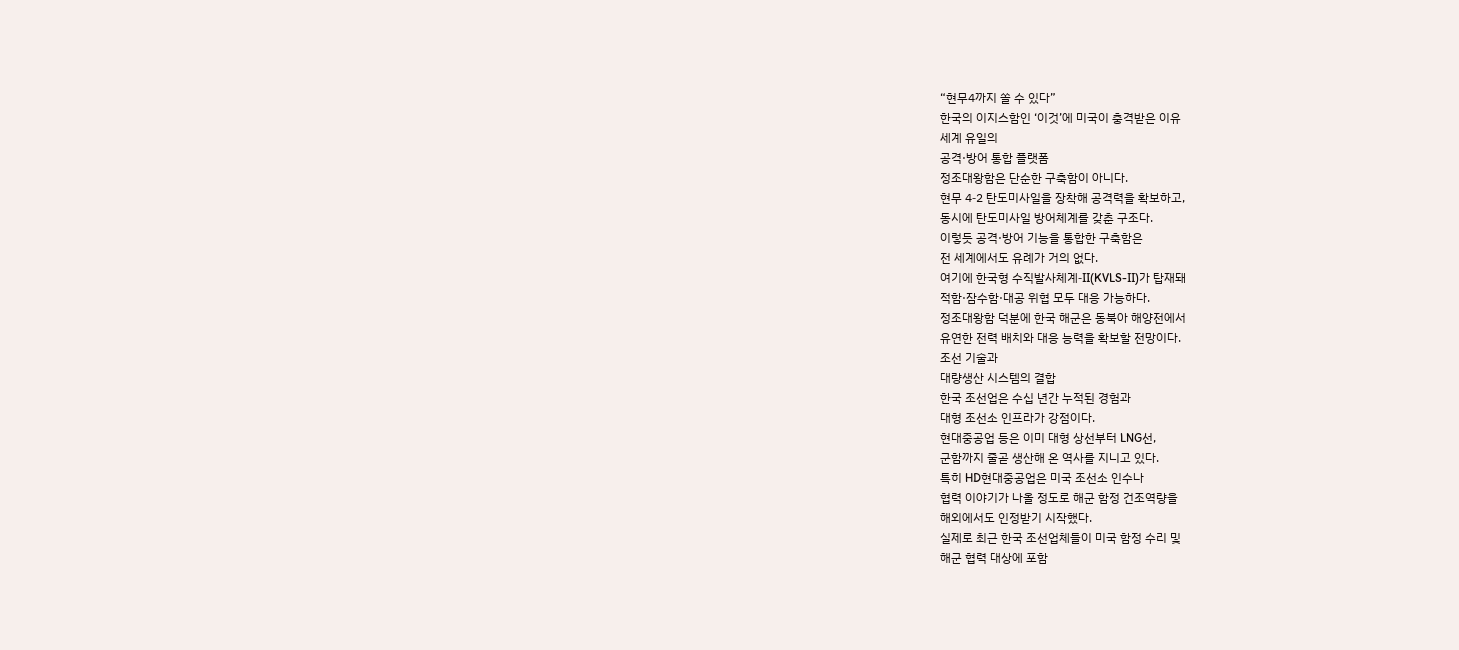“현무4까지 쏠 수 있다”
한국의 이지스함인 ‘이것’에 미국이 충격받은 이유
세계 유일의
공격·방어 통합 플랫폼
정조대왕함은 단순한 구축함이 아니다.
현무 4‑2 탄도미사일을 장착해 공격력을 확보하고,
동시에 탄도미사일 방어체계를 갖춘 구조다.
이렇듯 공격·방어 기능을 통합한 구축함은
전 세계에서도 유례가 거의 없다.
여기에 한국형 수직발사체계‑II(KVLS-II)가 탑재돼
적함·잠수함·대공 위협 모두 대응 가능하다.
정조대왕함 덕분에 한국 해군은 동북아 해양전에서
유연한 전력 배치와 대응 능력을 확보할 전망이다.
조선 기술과
대량생산 시스템의 결합
한국 조선업은 수십 년간 누적된 경험과
대형 조선소 인프라가 강점이다.
현대중공업 등은 이미 대형 상선부터 LNG선,
군함까지 줄곧 생산해 온 역사를 지니고 있다.
특히 HD현대중공업은 미국 조선소 인수나
협력 이야기가 나올 정도로 해군 함정 건조역량을
해외에서도 인정받기 시작했다.
실제로 최근 한국 조선업체들이 미국 함정 수리 및
해군 협력 대상에 포함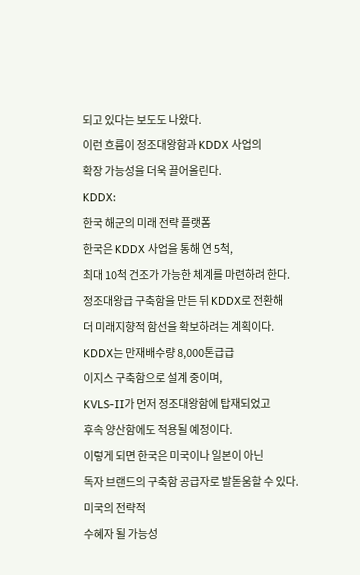되고 있다는 보도도 나왔다.
이런 흐름이 정조대왕함과 KDDX 사업의
확장 가능성을 더욱 끌어올린다.
KDDX:
한국 해군의 미래 전략 플랫폼
한국은 KDDX 사업을 통해 연 5척,
최대 10척 건조가 가능한 체계를 마련하려 한다.
정조대왕급 구축함을 만든 뒤 KDDX로 전환해
더 미래지향적 함선을 확보하려는 계획이다.
KDDX는 만재배수량 8,000톤급급
이지스 구축함으로 설계 중이며,
KVLS-II가 먼저 정조대왕함에 탑재되었고
후속 양산함에도 적용될 예정이다.
이렇게 되면 한국은 미국이나 일본이 아닌
독자 브랜드의 구축함 공급자로 발돋움할 수 있다.
미국의 전략적
수혜자 될 가능성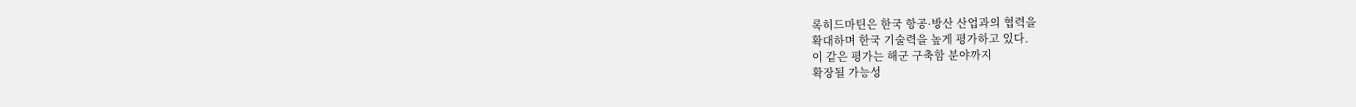록히드마틴은 한국 항공·방산 산업과의 협력을
확대하며 한국 기술력을 높게 평가하고 있다.
이 같은 평가는 해군 구축함 분야까지
확장될 가능성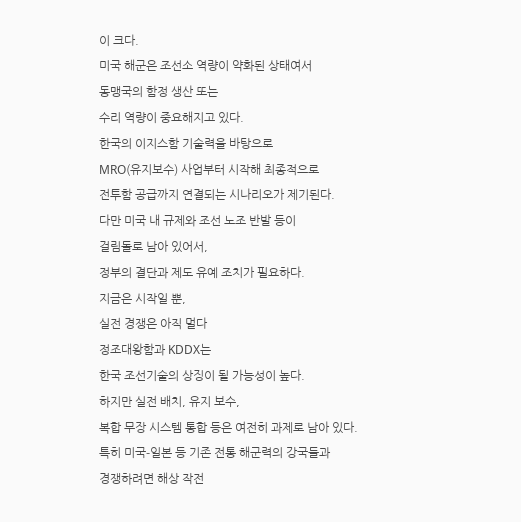이 크다.
미국 해군은 조선소 역량이 약화된 상태여서
동맹국의 함정 생산 또는
수리 역량이 중요해지고 있다.
한국의 이지스함 기술력을 바탕으로
MRO(유지보수) 사업부터 시작해 최종적으로
전투함 공급까지 연결되는 시나리오가 제기된다.
다만 미국 내 규제와 조선 노조 반발 등이
걸림돌로 남아 있어서,
정부의 결단과 제도 유예 조치가 필요하다.
지금은 시작일 뿐,
실전 경쟁은 아직 멀다
정조대왕함과 KDDX는
한국 조선기술의 상징이 될 가능성이 높다.
하지만 실전 배치, 유지 보수,
복합 무장 시스템 통합 등은 여전히 과제로 남아 있다.
특히 미국‑일본 등 기존 전통 해군력의 강국들과
경쟁하려면 해상 작전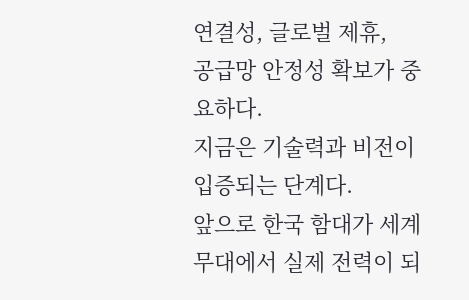연결성, 글로벌 제휴,
공급망 안정성 확보가 중요하다.
지금은 기술력과 비전이 입증되는 단계다.
앞으로 한국 함대가 세계 무대에서 실제 전력이 되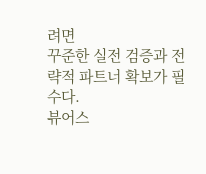려면
꾸준한 실전 검증과 전략적 파트너 확보가 필수다.
뷰어스